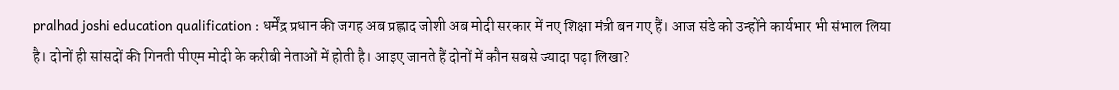pralhad joshi education qualification : धर्मेंद्र प्रधान की जगह अब प्रह्लाद जोशी अब मोदी सरकार में नए शिक्षा मंत्री बन गए हैं। आज संडे को उन्होंने कार्यभार भी संभाल लिया है। दोनों ही सांसदों की गिनती पीएम मोदी के करीबी नेताओं में होती है। आइए जानते हैं दोनों में कौन सबसे ज्यादा पढ़ा लिखा?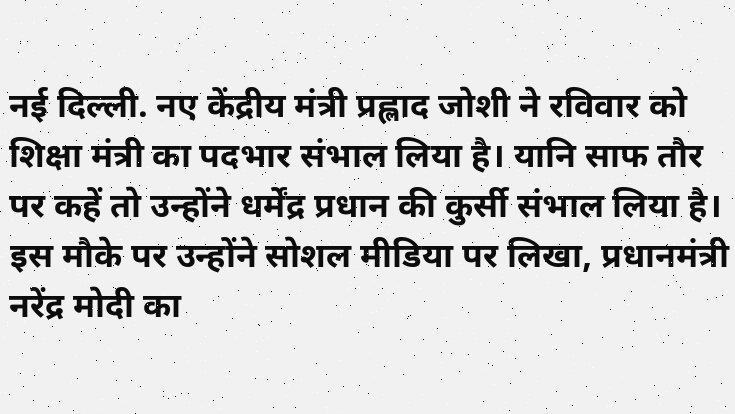नई दिल्ली. नए केंद्रीय मंत्री प्रह्लाद जोशी ने रविवार को शिक्षा मंत्री का पदभार संभाल लिया है। यानि साफ तौर पर कहें तो उन्होंने धर्मेंद्र प्रधान की कुर्सी संभाल लिया है। इस मौके पर उन्होंने सोशल मीडिया पर लिखा, प्रधानमंत्री नरेंद्र मोदी का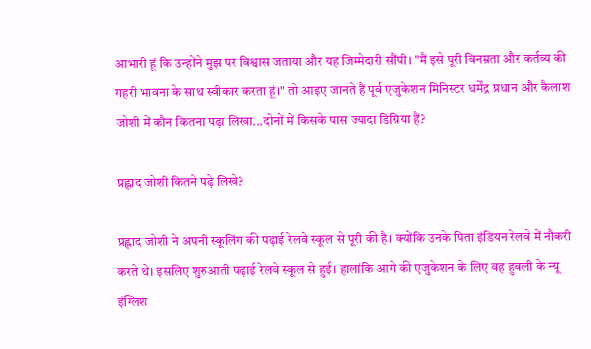आभारी हूं कि उन्होंने मुझ पर विश्वास जताया और यह जिम्मेदारी सौंपी। "मैं इसे पूरी विनम्रता और कर्तव्य की गहरी भावना के साथ स्वीकार करता हूं।" तो आइए जानते हैं पूर्व एजुकेशन मिनिस्टर धर्मेंद्र प्रधान और कैलाश जोशी में कौन कितना पढ़ा लिखा...दोनों में किसके पास ज्यादा डिग्रिया हैं?

प्रह्लाद जोशी कितने पढ़े लिखे?

प्रह्लाद जोशी ने अपनी स्कूलिंग की पढ़ाई रेलवे स्कूल से पूरी की है। क्योंकि उनके पिता इंडियन रेलवे में नौकरी करते थे। इसलिए शुरुआती पढ़ाई रेलवे स्कूल से हुई। हालांकि आगे की एजुकेशन के लिए वह हुबली के न्यू इंग्लिश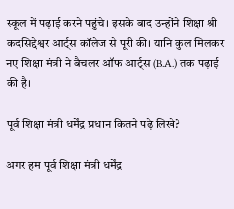स्कूल में पढ़ाई करने पहुंचे। इसके बाद उन्होंने शिक्षा श्री कदसिद्देश्वर आर्ट्स कॉलेज से पूरी की। यानि कुल मिलकर नए शिक्षा मंत्री ने बैचलर ऑफ आर्ट्स (B.A.) तक पढ़ाई की है।

पूर्व शिक्षा मंत्री धर्मेंद्र प्रधान कितने पढ़े लिखे?

अगर हम पूर्व शिक्षा मंत्री धर्मेंद्र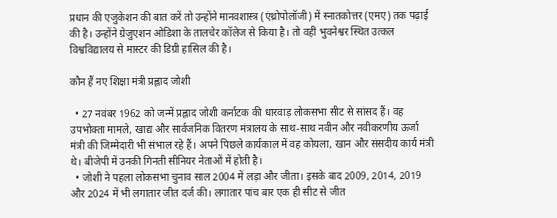प्रधान की एजुकेशन की बात करें तो उन्होंने मानवशास्त्र (एंथ्रोपोलॉजी) में स्नातकोत्तर (एमए) तक पढ़ाई की है। उन्होंने ग्रेजुएशन ओडिशा के तालचेर कॉलेज से किया है। तो वहीं भुवनेश्वर स्थित उत्कल विश्वविद्यालय से मास्टर की डिग्री हासिल की है।

कौन हैं नए शिक्षा मंत्री प्रह्लाद जोशी

  • 27 नवंबर 1962 को जन्में प्रह्लाद जोशी कर्नाटक की धारवाड़ लोकसभा सीट से सांसद हैं। वह उपभोक्ता मामले, खाद्य और सार्वजनिक वितरण मंत्रालय के साथ-साथ नवीन और नवीकरणीय ऊर्जा मंत्री की जिम्मेदारी भी संभाल रहे हैं। अपने पिछले कार्यकाल में वह कोयला, खान और संसदीय कार्य मंत्री थे। बीजेपी में उनकी गिनती सीनियर नेताओं में होती है।
  • जोशी ने पहला लोकसभा चुनाव साल 2004 में लड़ा और जीता। इसके बाद 2009, 2014, 2019 और 2024 में भी लगातार जीत दर्ज की। लगातार पांच बार एक ही सीट से जीत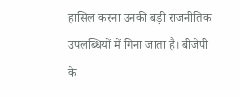हासिल करना उनकी बड़ी राजनीतिक उपलब्धियों में गिना जाता है। बीजेपी के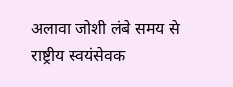अलावा जोशी लंबे समय से राष्ट्रीय स्वयंसेवक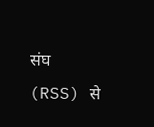संघ (RSS) से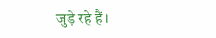जुड़े रहे हैं।